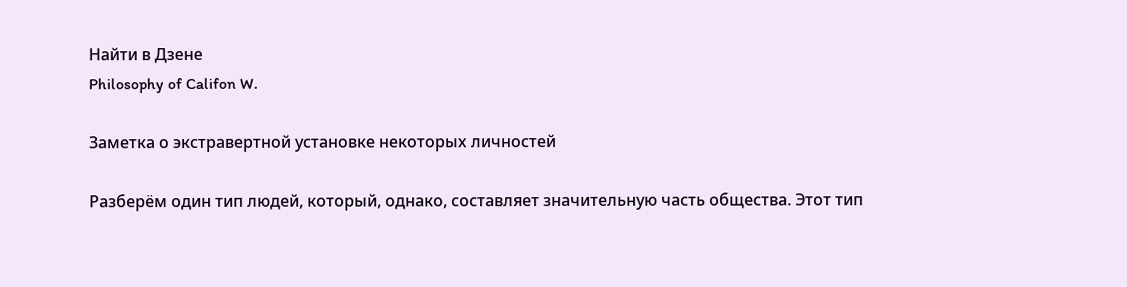Найти в Дзене
Philosophy of Califon W.

Заметка о экстравертной установке некоторых личностей

Разберём один тип людей, который, однако, составляет значительную часть общества. Этот тип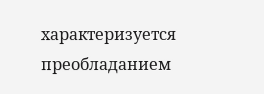характеризуется преобладанием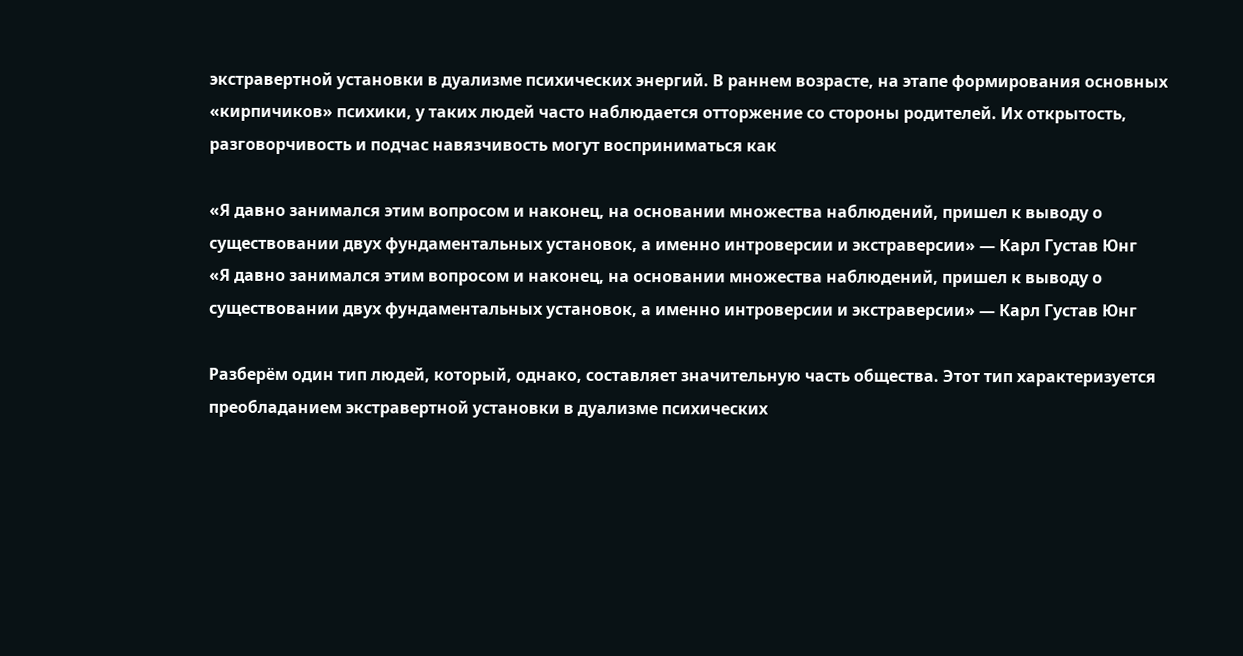экстравертной установки в дуализме психических энергий. В раннем возрасте, на этапе формирования основных «кирпичиков» психики, у таких людей часто наблюдается отторжение со стороны родителей. Их открытость, разговорчивость и подчас навязчивость могут восприниматься как

«Я давно занимался этим вопросом и наконец, на основании множества наблюдений, пришел к выводу о существовании двух фундаментальных установок, а именно интроверсии и экстраверсии» — Карл Густав Юнг
«Я давно занимался этим вопросом и наконец, на основании множества наблюдений, пришел к выводу о существовании двух фундаментальных установок, а именно интроверсии и экстраверсии» — Карл Густав Юнг

Разберём один тип людей, который, однако, составляет значительную часть общества. Этот тип характеризуется преобладанием экстравертной установки в дуализме психических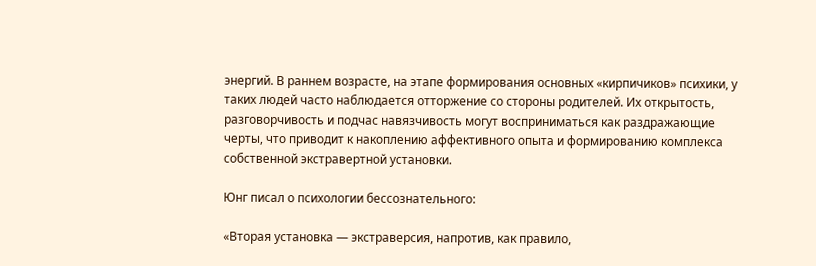энергий. В раннем возрасте, на этапе формирования основных «кирпичиков» психики, у таких людей часто наблюдается отторжение со стороны родителей. Их открытость, разговорчивость и подчас навязчивость могут восприниматься как раздражающие черты, что приводит к накоплению аффективного опыта и формированию комплекса собственной экстравертной установки.

Юнг писал о психологии бессознательного:

«Вторая установка — экстраверсия, напротив, как правило,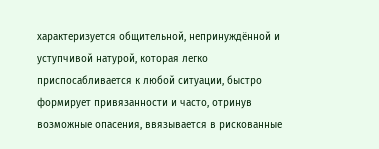характеризуется общительной, непринуждённой и уступчивой натурой, которая легко приспосабливается к любой ситуации, быстро формирует привязанности и часто, отринув возможные опасения, ввязывается в рискованные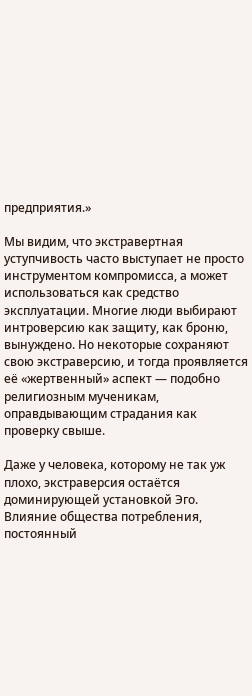предприятия.»

Мы видим, что экстравертная уступчивость часто выступает не просто инструментом компромисса, а может использоваться как средство эксплуатации. Многие люди выбирают интроверсию как защиту, как броню, вынуждено. Но некоторые сохраняют свою экстраверсию, и тогда проявляется её «жертвенный» аспект — подобно религиозным мученикам, оправдывающим страдания как проверку свыше.

Даже у человека, которому не так уж плохо, экстраверсия остаётся доминирующей установкой Эго. Влияние общества потребления, постоянный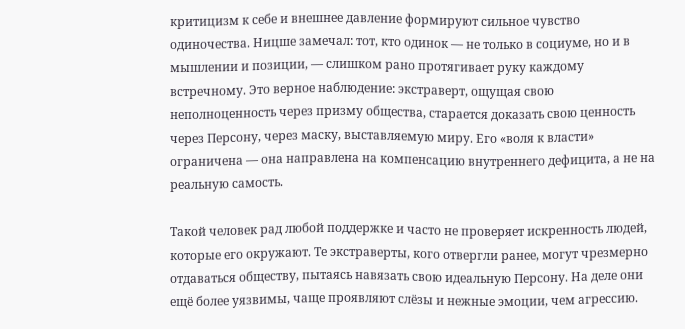критицизм к себе и внешнее давление формируют сильное чувство одиночества. Ницше замечал: тот, кто одинок — не только в социуме, но и в мышлении и позиции, — слишком рано протягивает руку каждому встречному. Это верное наблюдение: экстраверт, ощущая свою неполноценность через призму общества, старается доказать свою ценность через Персону, через маску, выставляемую миру. Его «воля к власти» ограничена — она направлена на компенсацию внутреннего дефицита, а не на реальную самость.

Такой человек рад любой поддержке и часто не проверяет искренность людей, которые его окружают. Те экстраверты, кого отвергли ранее, могут чрезмерно отдаваться обществу, пытаясь навязать свою идеальную Персону. На деле они ещё более уязвимы, чаще проявляют слёзы и нежные эмоции, чем агрессию.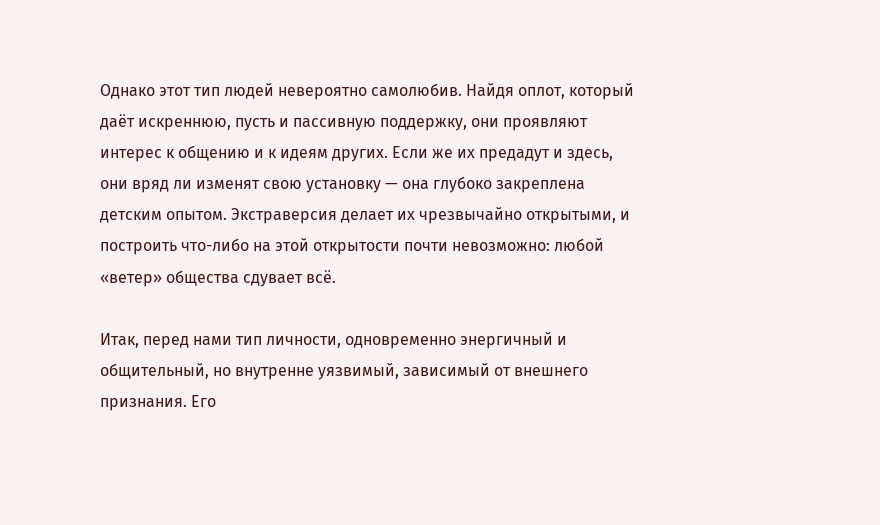Однако этот тип людей невероятно самолюбив. Найдя оплот, который даёт искреннюю, пусть и пассивную поддержку, они проявляют интерес к общению и к идеям других. Если же их предадут и здесь, они вряд ли изменят свою установку — она глубоко закреплена детским опытом. Экстраверсия делает их чрезвычайно открытыми, и построить что-либо на этой открытости почти невозможно: любой «ветер» общества сдувает всё.

Итак, перед нами тип личности, одновременно энергичный и общительный, но внутренне уязвимый, зависимый от внешнего признания. Его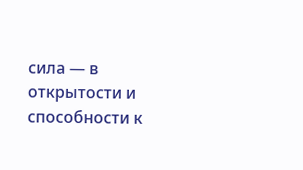сила — в открытости и способности к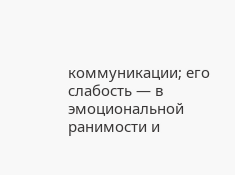коммуникации; его слабость — в эмоциональной ранимости и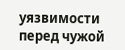уязвимости перед чужой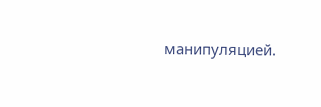манипуляцией.